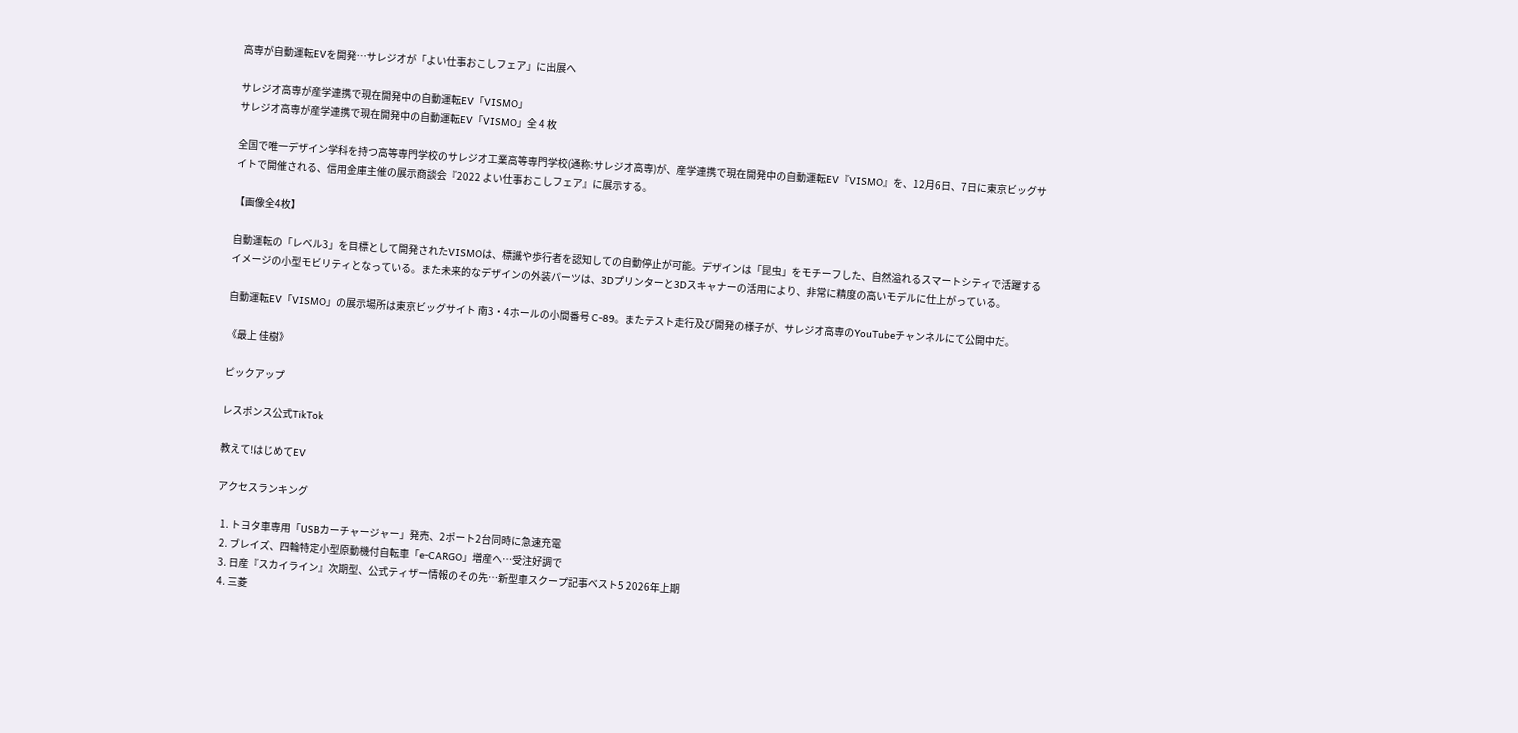高専が自動運転EVを開発…サレジオが「よい仕事おこしフェア」に出展へ

サレジオ高専が産学連携で現在開発中の自動運転EV「VISMO」
サレジオ高専が産学連携で現在開発中の自動運転EV「VISMO」全 4 枚

全国で唯一デザイン学科を持つ高等専門学校のサレジオ工業高等専門学校(通称:サレジオ高専)が、産学連携で現在開発中の自動運転EV『VISMO』を、12月6日、7日に東京ビッグサイトで開催される、信用金庫主催の展示商談会『2022 よい仕事おこしフェア』に展示する。

【画像全4枚】

自動運転の「レベル3」を目標として開発されたVISMOは、標識や歩行者を認知しての自動停止が可能。デザインは「昆虫」をモチーフした、自然溢れるスマートシティで活躍するイメージの小型モビリティとなっている。また未来的なデザインの外装パーツは、3Dプリンターと3Dスキャナーの活用により、非常に精度の高いモデルに仕上がっている。

自動運転EV「VISMO」の展示場所は東京ビッグサイト 南3・4ホールの小間番号 C-89。またテスト走行及び開発の様子が、サレジオ高専のYouTubeチャンネルにて公開中だ。

《最上 佳樹》

ピックアップ

レスポンス公式TikTok

教えて!はじめてEV

アクセスランキング

  1. トヨタ車専用「USBカーチャージャー」発売、2ポート2台同時に急速充電
  2. ブレイズ、四輪特定小型原動機付自転車「e-CARGO」増産へ…受注好調で
  3. 日産『スカイライン』次期型、公式ティザー情報のその先…新型車スクープ記事ベスト5 2026年上期
  4. 三菱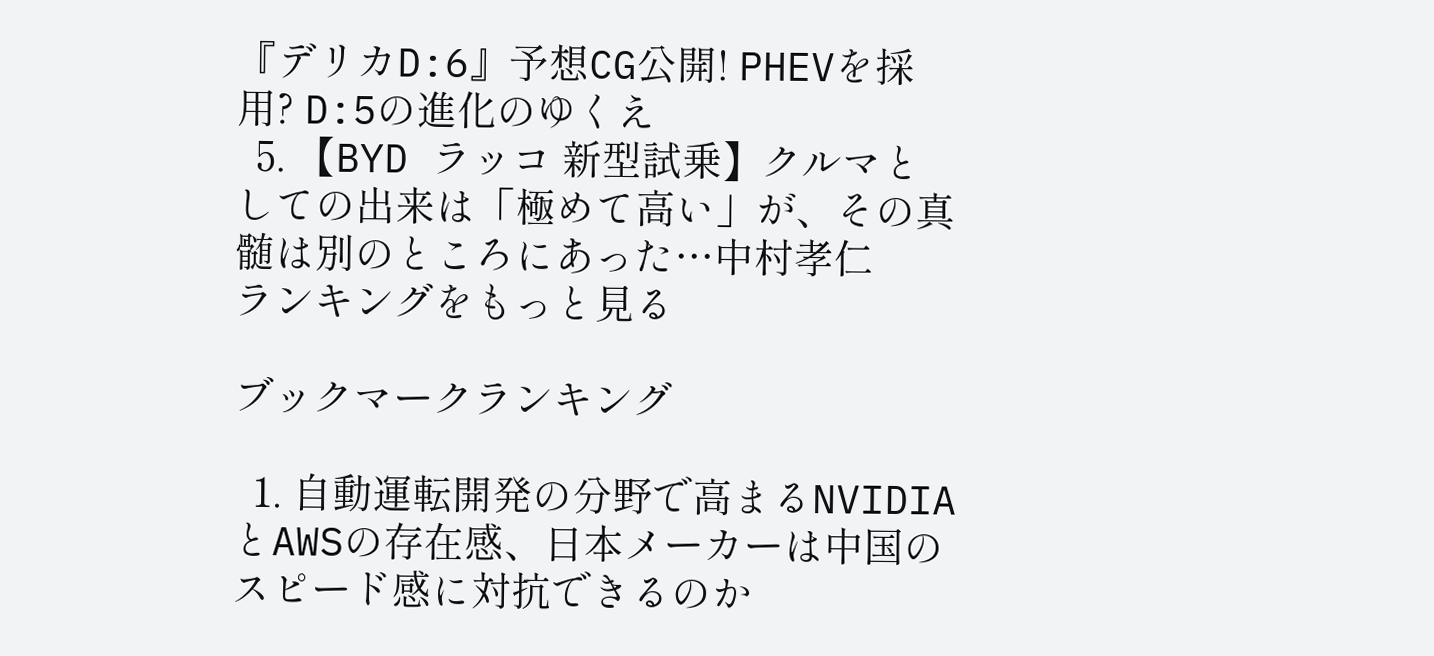『デリカD:6』予想CG公開! PHEVを採用? D:5の進化のゆくえ
  5. 【BYD ラッコ 新型試乗】クルマとしての出来は「極めて高い」が、その真髄は別のところにあった…中村孝仁
ランキングをもっと見る

ブックマークランキング

  1. 自動運転開発の分野で高まるNVIDIAとAWSの存在感、日本メーカーは中国のスピード感に対抗できるのか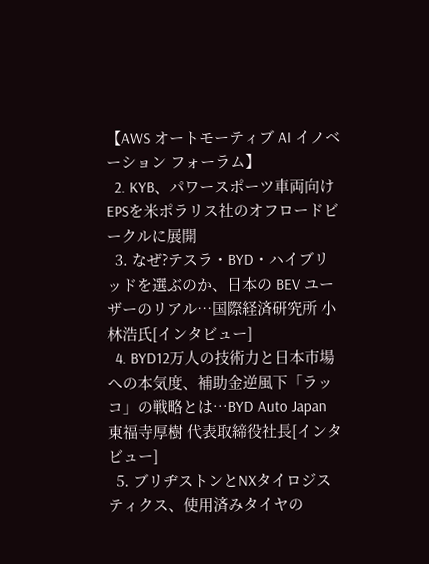【AWS オートモーティブ AI イノベーション フォーラム】
  2. KYB、パワースポーツ車両向けEPSを米ポラリス社のオフロードビークルに展開
  3. なぜ?テスラ・BYD・ハイブリッドを選ぶのか、日本の BEV ユーザーのリアル…国際経済研究所 小林浩氏[インタビュー]
  4. BYD12万人の技術力と日本市場への本気度、補助金逆風下「ラッコ」の戦略とは…BYD Auto Japan 東福寺厚樹 代表取締役社長[インタビュー]
  5. ブリヂストンとNXタイロジスティクス、使用済みタイヤの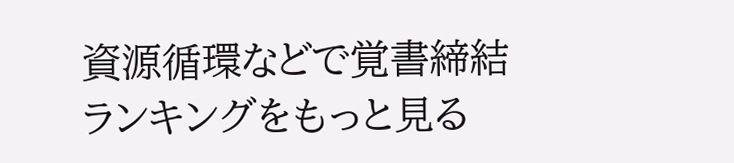資源循環などで覚書締結
ランキングをもっと見る